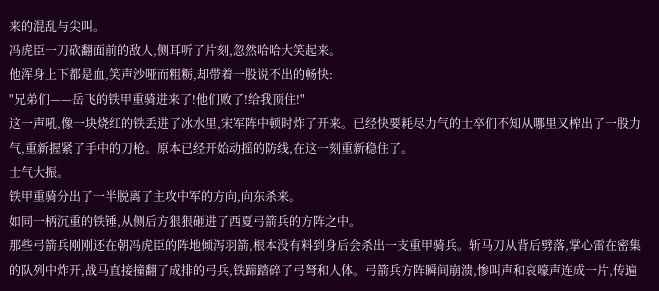来的混乱与尖叫。
冯虎臣一刀砍翻面前的敌人,侧耳听了片刻,忽然哈哈大笑起来。
他浑身上下都是血,笑声沙哑而粗粝,却带着一股说不出的畅快:
"兄弟们——岳飞的铁甲重骑进来了!他们败了!给我顶住!"
这一声吼,像一块烧红的铁丢进了冰水里,宋军阵中顿时炸了开来。已经快要耗尽力气的士卒们不知从哪里又榨出了一股力气,重新握紧了手中的刀枪。原本已经开始动摇的防线,在这一刻重新稳住了。
士气大振。
铁甲重骑分出了一半脱离了主攻中军的方向,向东杀来。
如同一柄沉重的铁锤,从侧后方狠狠砸进了西夏弓箭兵的方阵之中。
那些弓箭兵刚刚还在朝冯虎臣的阵地倾泻羽箭,根本没有料到身后会杀出一支重甲骑兵。斩马刀从背后劈落,掌心雷在密集的队列中炸开,战马直接撞翻了成排的弓兵,铁蹄踏碎了弓弩和人体。弓箭兵方阵瞬间崩溃,惨叫声和哀嚎声连成一片,传遍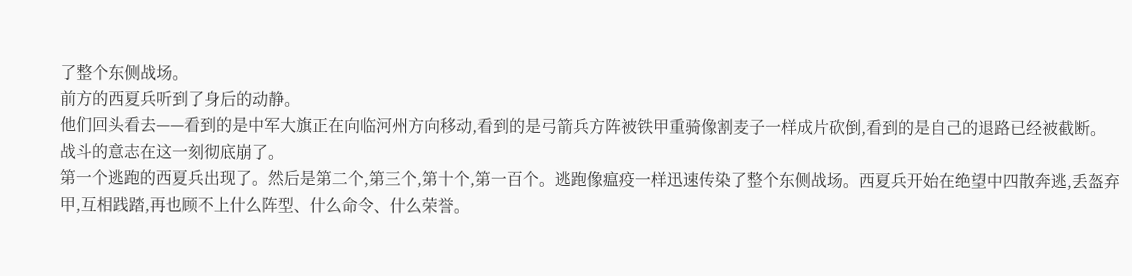了整个东侧战场。
前方的西夏兵听到了身后的动静。
他们回头看去——看到的是中军大旗正在向临河州方向移动,看到的是弓箭兵方阵被铁甲重骑像割麦子一样成片砍倒,看到的是自己的退路已经被截断。
战斗的意志在这一刻彻底崩了。
第一个逃跑的西夏兵出现了。然后是第二个,第三个,第十个,第一百个。逃跑像瘟疫一样迅速传染了整个东侧战场。西夏兵开始在绝望中四散奔逃,丢盔弃甲,互相践踏,再也顾不上什么阵型、什么命令、什么荣誉。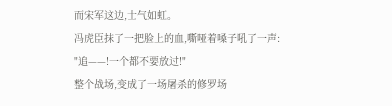而宋军这边,士气如虹。
冯虎臣抹了一把脸上的血,嘶哑着嗓子吼了一声:
"追——!一个都不要放过!"
整个战场,变成了一场屠杀的修罗场